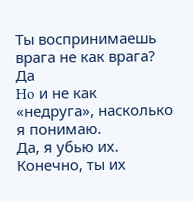Ты воспринимаешь врага не как врага?
Да
Ho и не как «недруга», насколько я понимаю.
Да, я убью их.
Конечно, ты их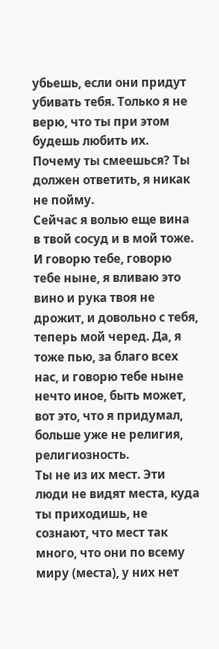убьешь, если они придут убивать тебя. Только я не верю, что ты при этом будешь любить их. Почему ты смеешься? Ты должен ответить, я никак не пойму.
Сейчас я волью еще вина в твой сосуд и в мой тоже. И говорю тебе, говорю тебе ныне, я вливаю это вино и рука твоя не дрожит, и довольно с тебя, теперь мой черед. Да, я тоже пью, за благо всех нас, и говорю тебе ныне нечто иное, быть может, вот это, что я придумал, больше уже не религия, религиозность.
Ты не из их мест. Эти люди не видят места, куда ты приходишь, не сознают, что мест так много, что они по всему миру (места), у них нет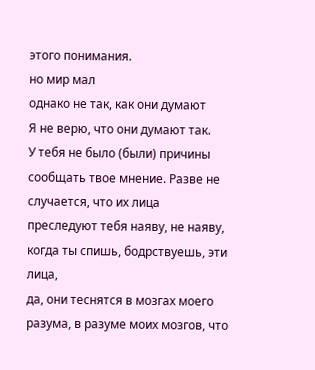этого понимания.
но мир мал
однако не так, как они думают
Я не верю, что они думают так.
У тебя не было (были) причины сообщать твое мнение. Разве не случается, что их лица преследуют тебя наяву, не наяву, когда ты спишь, бодрствуешь, эти лица,
да, они теснятся в мозгах моего разума, в разуме моих мозгов, что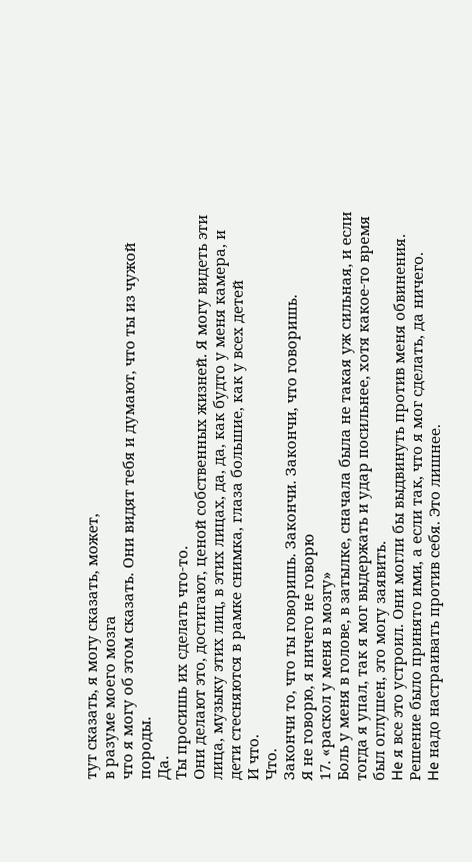тут сказать, я могу сказать, может,
в разуме моего мозга
что я могу об этом сказать. Они видят тебя и думают, что ты из чужой породы.
Да.
Ты просишь их сделать что-то.
Они делают это, достигают, ценой собственных жизней. Я могу видеть эти лица, музыку этих лиц, в этих лицах, да, да, как будто у меня камера, и дети стесняются в рамке снимка, глаза большие, как у всех детей
И что.
Что.
Закончи то, что ты говоришь. Закончи. Закончи, что говоришь.
Я не говорю, я ничего не говорю
17. «раскол у меня в мозгу»
Боль у меня в голове, в затылке, сначала была не такая уж сильная, и если тогда я упал, так я мог выдержать и удар посильнее, хотя какое-то время был оглушен, это могу заявить.
He я все это устроил. Они могли бы выдвинуть против меня обвинения. Решение было принято ими, а если так, что я мог сделать, да ничего.
He надо настраивать против себя. Это лишнее.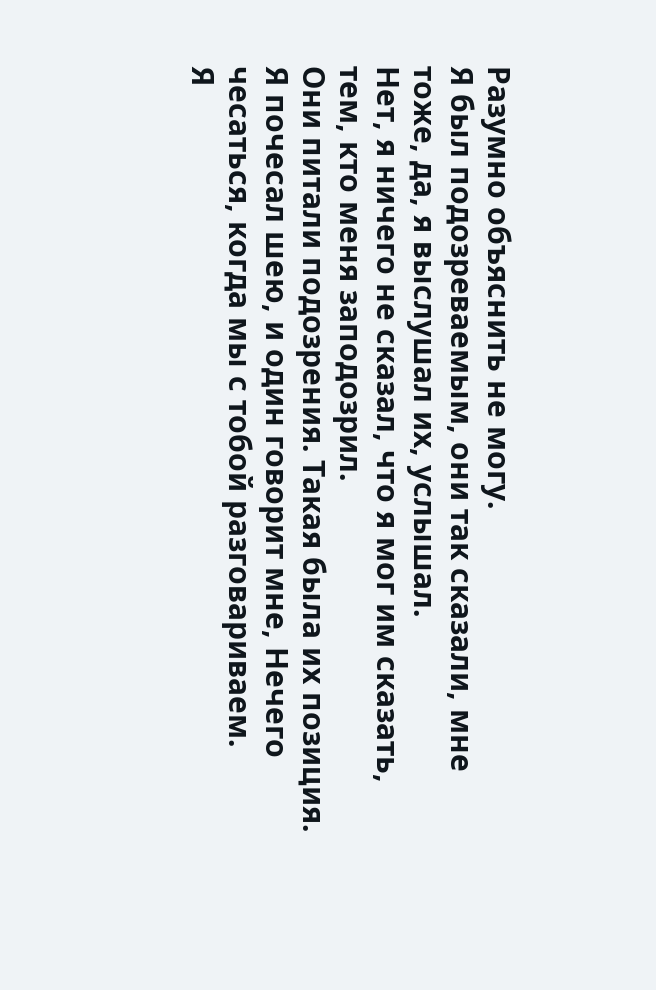Разумно объяснить не могу.
Я был подозреваемым, они так сказали, мне тоже, да, я выслушал их, услышал.
Нет, я ничего не сказал, что я мог им сказать, тем, кто меня заподозрил.
Они питали подозрения. Такая была их позиция. Я почесал шею, и один говорит мне, Нечего чесаться, когда мы с тобой разговариваем.
Я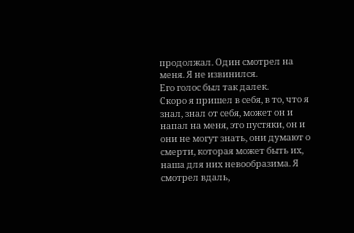продолжал. Один смотрел на меня. Я не извинился.
Его голос был так далек.
Скоро я пришел в себя, в то, что я знал, знал от себя, может он и напал на меня, это пустяки, он и они не могут знать, они думают о смерти, которая может быть их, наша для них невообразима. Я смотрел вдаль,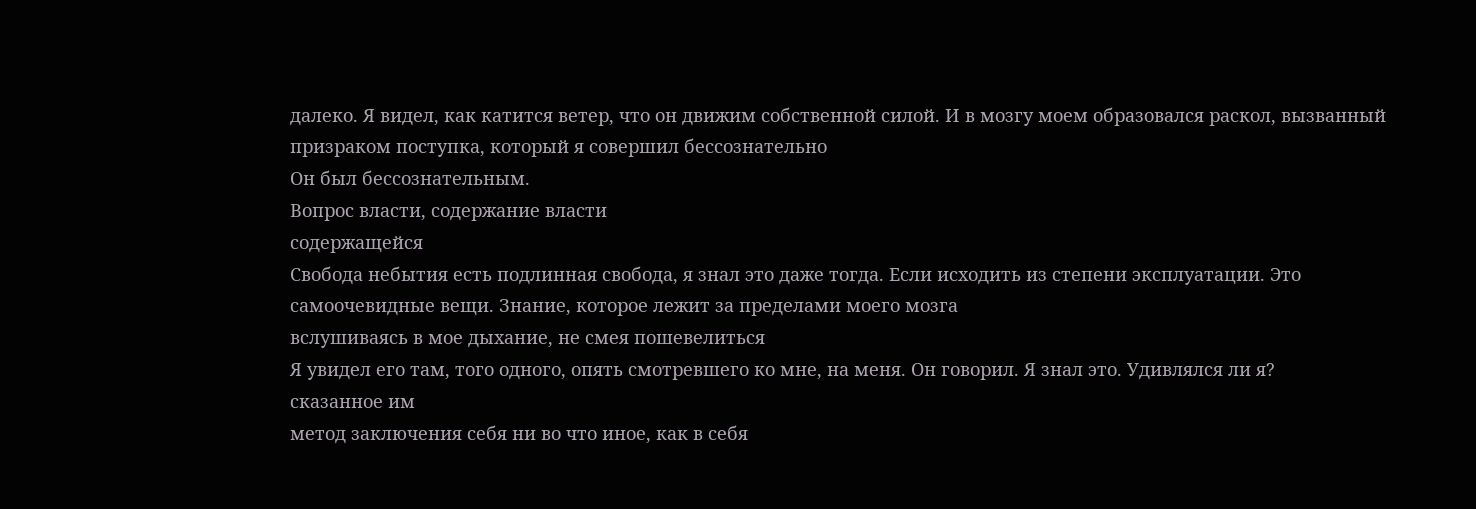далеко. Я видел, как катится ветер, что он движим собственной силой. И в мозгу моем образовался раскол, вызванный призраком поступка, который я совершил бессознательно
Он был бессознательным.
Вопрос власти, содержание власти
содержащейся
Свобода небытия есть подлинная свобода, я знал это даже тогда. Если исходить из степени эксплуатации. Это самоочевидные вещи. Знание, которое лежит за пределами моего мозга
вслушиваясь в мое дыхание, не смея пошевелиться
Я увидел его там, того одного, опять смотревшего ко мне, на меня. Он говорил. Я знал это. Удивлялся ли я?
сказанное им
метод заключения себя ни во что иное, как в себя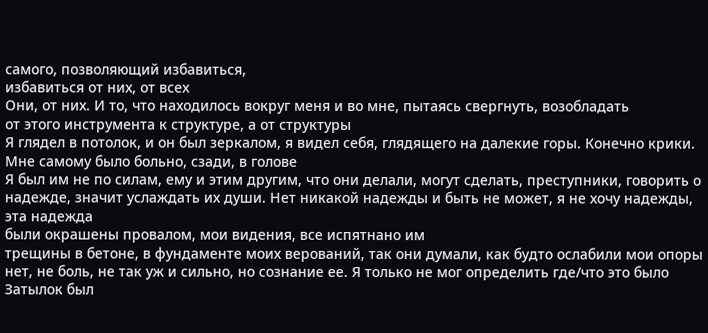самого, позволяющий избавиться,
избавиться от них, от всех
Они, от них. И то, что находилось вокруг меня и во мне, пытаясь свергнуть, возобладать
от этого инструмента к структуре, а от структуры
Я глядел в потолок, и он был зеркалом, я видел себя, глядящего на далекие горы. Конечно крики. Мне самому было больно, сзади, в голове
Я был им не по силам, ему и этим другим, что они делали, могут сделать, преступники, говорить о надежде, значит услаждать их души. Нет никакой надежды и быть не может, я не хочу надежды, эта надежда
были окрашены провалом, мои видения, все испятнано им
трещины в бетоне, в фундаменте моих верований, так они думали, как будто ослабили мои опоры
нет, не боль, не так уж и сильно, но сознание ее. Я только не мог определить где/что это было
Затылок был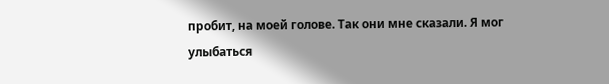пробит, на моей голове. Так они мне сказали. Я мог улыбаться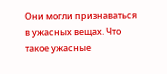Они могли признаваться в ужасных вещах. Что такое ужасные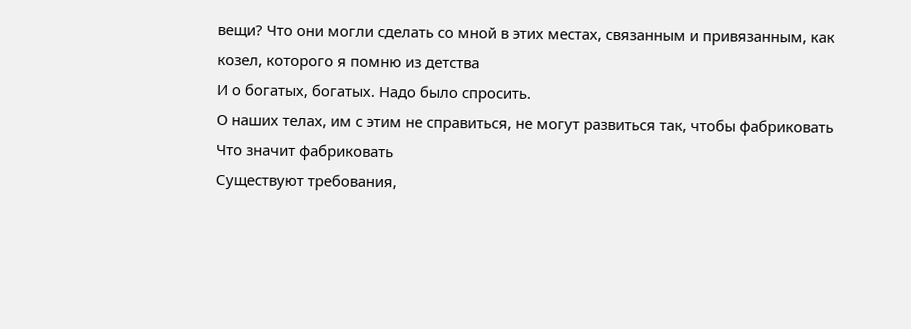вещи? Что они могли сделать со мной в этих местах, связанным и привязанным, как козел, которого я помню из детства
И о богатых, богатых. Надо было спросить.
О наших телах, им с этим не справиться, не могут развиться так, чтобы фабриковать
Что значит фабриковать
Существуют требования,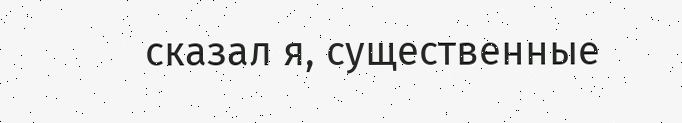сказал я, существенные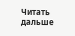Читать дальше